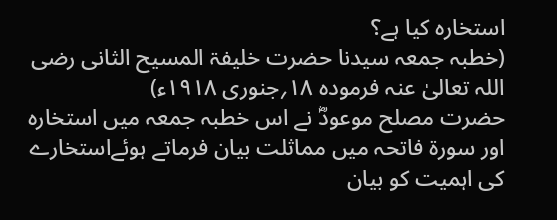استخارہ کیا ہے؟
(خطبہ جمعہ سیدنا حضرت خلیفۃ المسیح الثانی رضی اللہ تعالیٰ عنہ فرموده ۱۸؍جنوری ۱۹۱۸ء)
حضرت مصلح موعودؓ نے اس خطبہ جمعہ میں استخارہ اور سورۃ فاتحہ میں مماثلت بیان فرماتے ہوئےاستخارے کی اہمیت کو بیان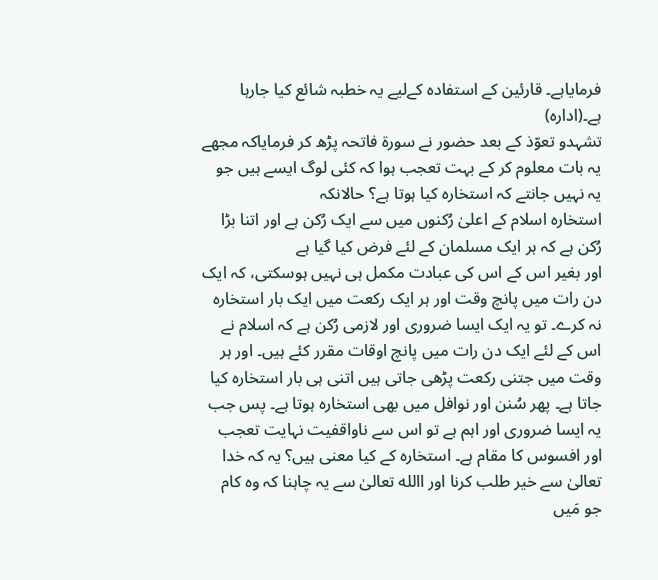فرمایاہے۔ قارئین کے استفادہ کےلیے یہ خطبہ شائع کیا جارہا ہے۔(ادارہ)
تشہدو تعوّذ کے بعد حضور نے سورۃ فاتحہ پڑھ کر فرمایاکہ مجھے یہ بات معلوم کر کے بہت تعجب ہوا کہ کئی لوگ ایسے ہیں جو یہ نہیں جانتے کہ استخارہ کیا ہوتا ہے؟ حالانکہ
استخارہ اسلام کے اعلیٰ رُکنوں میں سے ایک رُکن ہے اور اتنا بڑا رُکن ہے کہ ہر ایک مسلمان کے لئے فرض کیا گیا ہے
اور بغیر اس کے اس کی عبادت مکمل ہی نہیں ہوسکتی، کہ ایک دن رات میں پانچ وقت اور ہر ایک رکعت میں ایک بار استخارہ نہ کرے۔ تو یہ ایک ایسا ضروری اور لازمی رُکن ہے کہ اسلام نے اس کے لئے ایک دن رات میں پانچ اوقات مقرر کئے ہیں۔ اور ہر وقت میں جتنی رکعت پڑھی جاتی ہیں اتنی ہی بار استخارہ کیا جاتا ہے۔ پھر سُنن اور نوافل میں بھی استخارہ ہوتا ہے۔ پس جب یہ ایسا ضروری اور اہم ہے تو اس سے ناواقفیت نہایت تعجب اور افسوس کا مقام ہے۔ استخارہ کے کیا معنی ہیں؟ یہ کہ خدا تعالیٰ سے خیر طلب کرنا اور االله تعالیٰ سے یہ چاہنا کہ وہ کام جو مَیں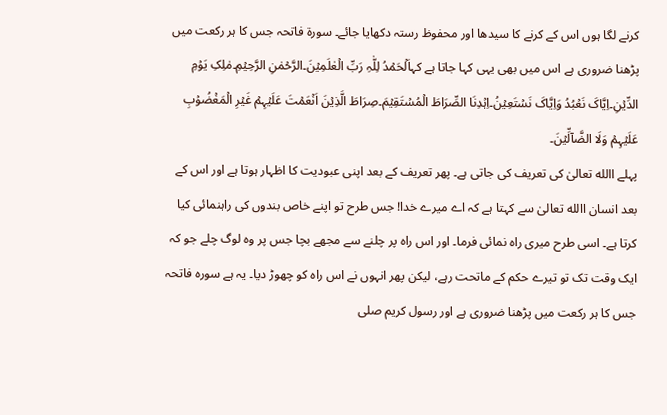کرنے لگا ہوں اس کے کرنے کا سیدھا اور محفوظ رستہ دکھایا جائے۔ سورۃ فاتحہ جس کا ہر رکعت میں پڑھنا ضروری ہے اس میں بھی یہی کہا جاتا ہے کہاَلۡحَمۡدُ لِلّٰہِ رَبِّ الۡعٰلَمِیۡنَ۔الرَّحۡمٰنِ الرَّحِیۡمِ۔مٰلِکِ یَوۡمِ الدِّیۡنِ۔اِیَّاکَ نَعۡبُدُ وَاِیَّاکَ نَسۡتَعِیۡنُ۔اِہۡدِنَا الصِّرَاطَ الۡمُسۡتَقِیۡمَ۔صِرَاطَ الَّذِیۡنَ اَنۡعَمۡتَ عَلَیۡہِمۡ غَیۡرِ الۡمَغۡضُوۡبِ عَلَیۡہِمۡ وَلَا الضَّآلِّیۡنَ۔
پہلے االله تعالیٰ کی تعریف کی جاتی ہے۔ پھر تعریف کے بعد اپنی عبودیت کا اظہار ہوتا ہے اور اس کے بعد انسان االله تعالیٰ سے کہتا ہے کہ اے میرے خدا! جس طرح تو اپنے خاص بندوں کی راہنمائی کیا کرتا ہے۔ اسی طرح میری راہ نمائی فرما۔ اور اس راہ پر چلنے سے مجھے بچا جس پر وہ لوگ چلے جو کہ ایک وقت تک تو تیرے حکم کے ماتحت رہے، لیکن پھر انہوں نے اس راہ کو چھوڑ دیا۔ یہ ہے سورہ فاتحہ جس کا ہر رکعت میں پڑھنا ضروری ہے اور رسول کریم صلی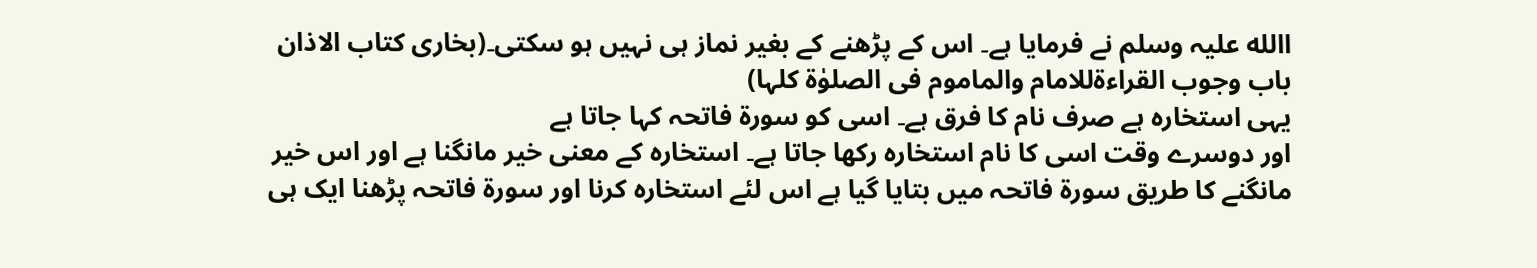االله علیہ وسلم نے فرمایا ہے۔ اس کے پڑھنے کے بغیر نماز ہی نہیں ہو سکتی۔(بخاری کتاب الاذان باب وجوب القراءۃللامام والماموم فی الصلوٰۃ کلہا)
یہی استخارہ ہے صرف نام کا فرق ہے۔ اسی کو سورۃ فاتحہ کہا جاتا ہے
اور دوسرے وقت اسی کا نام استخارہ رکھا جاتا ہے۔ استخارہ کے معنی خیر مانگنا ہے اور اس خیر مانگنے کا طریق سورۃ فاتحہ میں بتایا گیا ہے اس لئے استخارہ کرنا اور سورۃ فاتحہ پڑھنا ایک ہی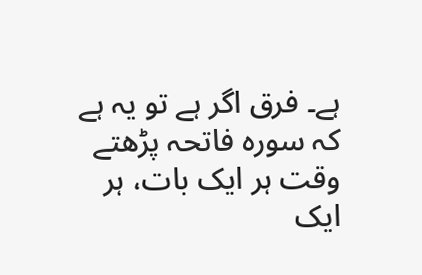ہے۔ فرق اگر ہے تو یہ ہے کہ سورہ فاتحہ پڑھتے وقت ہر ایک بات، ہر ایک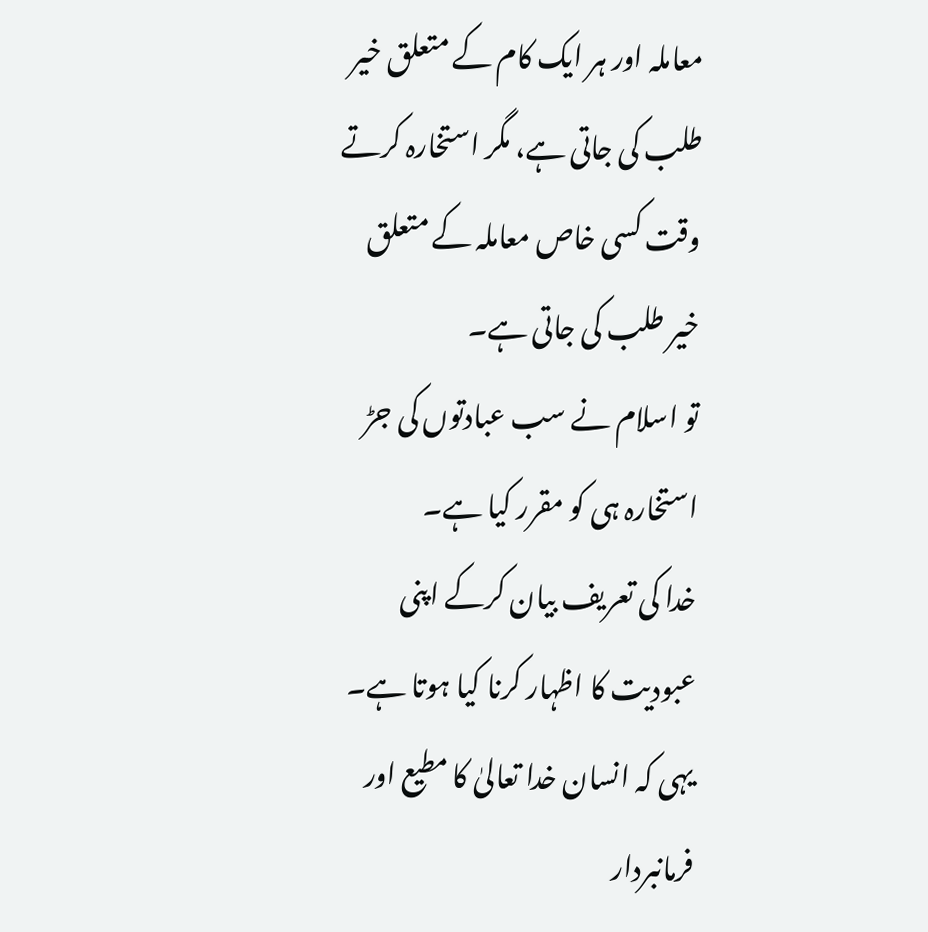معاملہ اور ہر ایک کام کے متعلق خیر طلب کی جاتی ہے، مگر استخارہ کرتے وقت کسی خاص معاملہ کے متعلق خیر طلب کی جاتی ہے۔
تو اسلام نے سب عبادتوں کی جڑ استخارہ ہی کو مقرر کیا ہے۔
خدا کی تعریف بیان کرکے اپنی عبودیت کا اظہار کرنا کیا ہوتا ہے۔ یہی کہ انسان خدا تعالیٰ کا مطیع اور فرمانبردار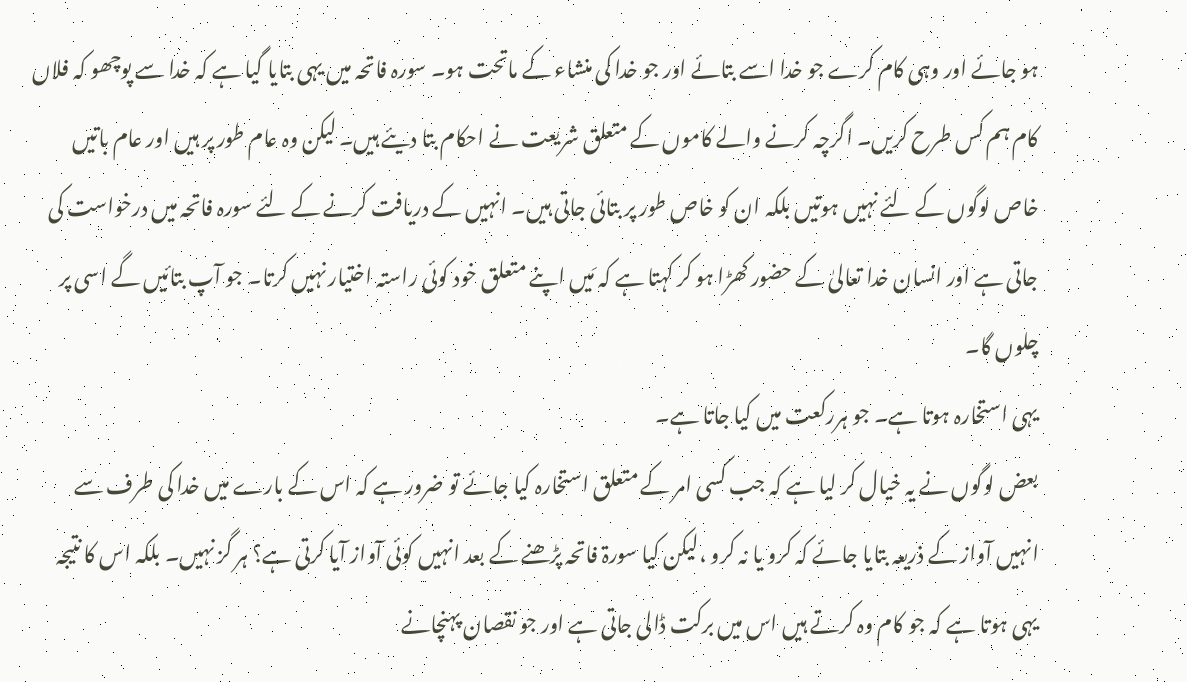ہو جائے اور وہی کام کرے جو خدا اسے بتائے اور جو خدا کی منشاء کے ماتحت ہو۔ سورہ فاتحہ میں یہی بتایا گیا ہے کہ خدا سے پوچھو کہ فلاں کام ہم کس طرح کریں۔ اگرچہ کرنے والے کاموں کے متعلق شریعت نے احکام بتا دیئے ہیں۔ لیکن وہ عام طور پر ہیں اور عام باتیں خاص لوگوں کے لئے نہیں ہوتیں بلکہ ان کو خاص طور پر بتائی جاتی ہیں۔ انہیں کے دریافت کرنے کے لئے سورہ فاتحہ میں درخواست کی جاتی ہے اور انسان خدا تعالیٰ کے حضور کھڑا ہو کر کہتا ہے کہ مَیں اپنے متعلق خود کوئی راستہ اختیار نہیں کرتا۔ جو آپ بتائیں گے اسی پر چلوں گا۔
یہی استخارہ ہوتا ہے۔ جو ہررکعت میں کیا جاتا ہے۔
بعض لوگوں نے یہ خیال کر لیا ہے کہ جب کسی امر کے متعلق استخارہ کیا جائے تو ضرور ہے کہ اس کے بارے میں خدا کی طرف سے انہیں آواز کے ذریعہ بتایا جائے کہ کرو یا نہ کرو ،لیکن کیا سورۃ فاتحہ پڑھنے کے بعد انہیں کوئی آواز آیا کرتی ہے؟ ہر گز نہیں۔ بلکہ اس کا نتیجہ یہی ہوتا ہے کہ جو کام وہ کرتے ہیں اس میں برکت ڈالی جاتی ہے اور جو نقصان پہنچانے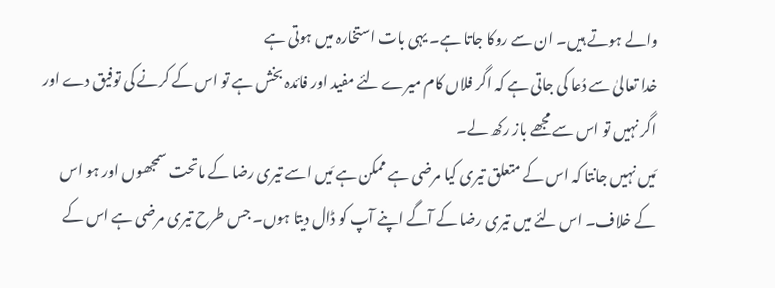والے ہوتے ہیں۔ ان سے روکا جاتا ہے۔ یہی بات استخارہ میں ہوتی ہے
خدا تعالیٰ سے دُعا کی جاتی ہے کہ اگر فلاں کام میرے لئے مفید اور فائدہ بخش ہے تو اس کے کرنے کی توفیق دے اور اگر نہیں تو اس سے مجھے باز رکھ لے۔
مَیں نہیں جانتا کہ اس کے متعلق تیری کیا مرضی ہے ممکن ہے مَیں اسے تیری رضا کے ماتحت سمجھوں اور ہو اس کے خلاف۔ اس لئے میں تیری رضا کے آگے اپنے آپ کو ڈال دیتا ہوں۔ جس طرح تیری مرضی ہے اس کے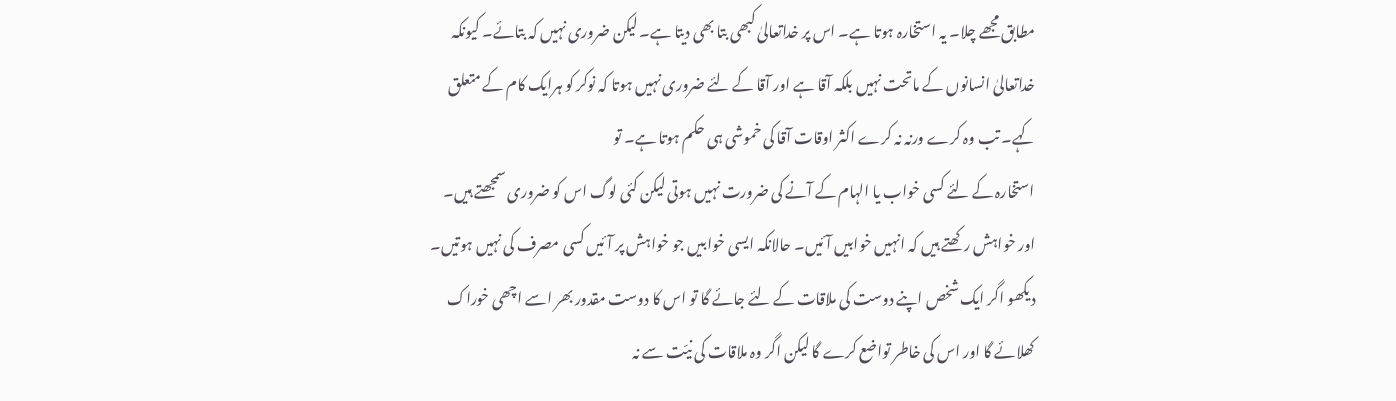مطابق مجھے چلا۔ یہ استخارہ ہوتا ہے۔ اس پر خداتعالیٰ کبھی بتا بھی دیتا ہے۔ لیکن ضروری نہیں کہ بتائے۔ کیونکہ خداتعالیٰ انسانوں کے ماتحت نہیں بلکہ آقا ہے اور آقا کے لئے ضروری نہیں ہوتا کہ نوکر کو ہرایک کام کے متعلق کہے۔ تب وہ کرے ورنہ نہ کرے اکثر اوقات آقا کی خموشی ہی حکم ہوتا ہے۔ تو
استخارہ کے لئے کسی خواب یا الہام کے آنے کی ضرورت نہیں ہوتی لیکن کئی لوگ اس کو ضروری سمجھتے ہیں۔
اور خواہش رکھتے ہیں کہ انہیں خوابیں آئیں۔ حالانکہ ایسی خوابیں جو خواہش پر آئیں کسی مصرف کی نہیں ہوتیں۔ دیکھو اگر ایک شخص اپنے دوست کی ملاقات کے لئے جائے گا تو اس کا دوست مقدور بھر اسے اچھی خوراک کھلائے گا اور اس کی خاطر تواضع کرے گا لیکن اگر وہ ملاقات کی نیّت سے نہ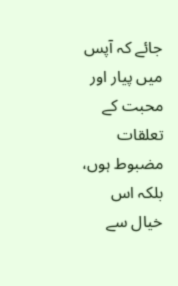جائے کہ آپس میں پیار اور محبت کے تعلقات مضبوط ہوں، بلکہ اس خیال سے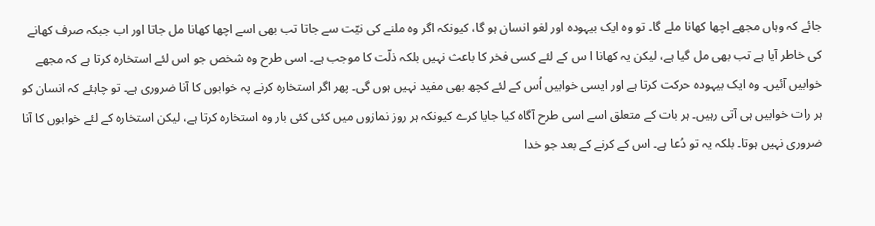جائے کہ وہاں مجھے اچھا کھانا ملے گا۔ تو وہ ایک بیہودہ اور لغو انسان ہو گا، کیونکہ اگر وہ ملنے کی نیّت سے جاتا تب بھی اسے اچھا کھانا مل جاتا اور اب جبکہ صرف کھانے کی خاطر آیا ہے تب بھی مل گیا ہے، لیکن یہ کھانا ا س کے لئے کسی فخر کا باعث نہیں بلکہ ذلّت کا موجب ہے۔ اسی طرح وہ شخص جو اس لئے استخارہ کرتا ہے کہ مجھے خوابیں آئیں۔ وہ ایک بیہودہ حرکت کرتا ہے اور ایسی خوابیں اُس کے لئے کچھ بھی مفید نہیں ہوں گی۔ پھر اگر استخارہ کرنے پہ خوابوں کا آنا ضروری ہے۔ تو چاہئے کہ انسان کو ہر رات خوابیں ہی آتی رہیں۔ ہر بات کے متعلق اسے اسی طرح آگاہ کیا جایا کرے کیونکہ ہر روز نمازوں میں کئی کئی بار وہ استخارہ کرتا ہے، لیکن استخارہ کے لئے خوابوں کا آنا ضروری نہیں ہوتا۔ بلکہ یہ تو دُعا ہے۔ اس کے کرنے کے بعد جو خدا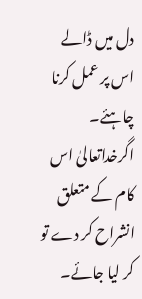دل میں ڈالے اس پر عمل کرنا چاہئے۔ اگرخداتعالیٰ اس کام کے متعلق انشراح کر دے تو کر لیا جائے۔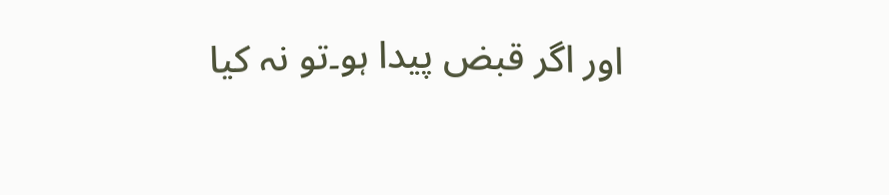اور اگر قبض پیدا ہو۔تو نہ کیا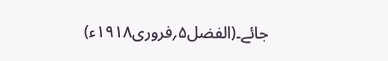جائے۔(الفضل۵؍فروری۱۹۱۸ء)